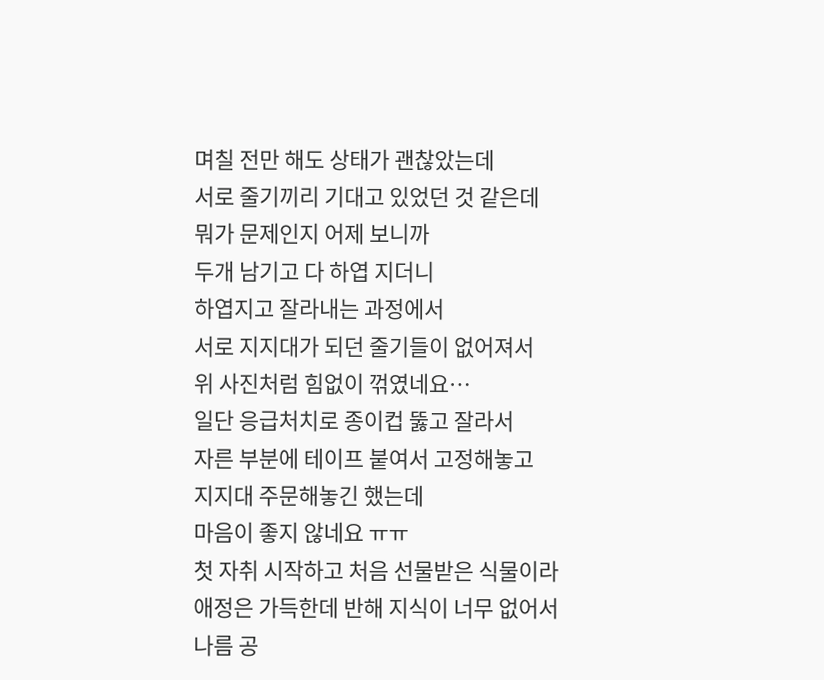며칠 전만 해도 상태가 괜찮았는데
서로 줄기끼리 기대고 있었던 것 같은데
뭐가 문제인지 어제 보니까
두개 남기고 다 하엽 지더니
하엽지고 잘라내는 과정에서
서로 지지대가 되던 줄기들이 없어져서
위 사진처럼 힘없이 꺾였네요…
일단 응급처치로 종이컵 뚫고 잘라서
자른 부분에 테이프 붙여서 고정해놓고
지지대 주문해놓긴 했는데
마음이 좋지 않네요 ㅠㅠ
첫 자취 시작하고 처음 선물받은 식물이라
애정은 가득한데 반해 지식이 너무 없어서
나름 공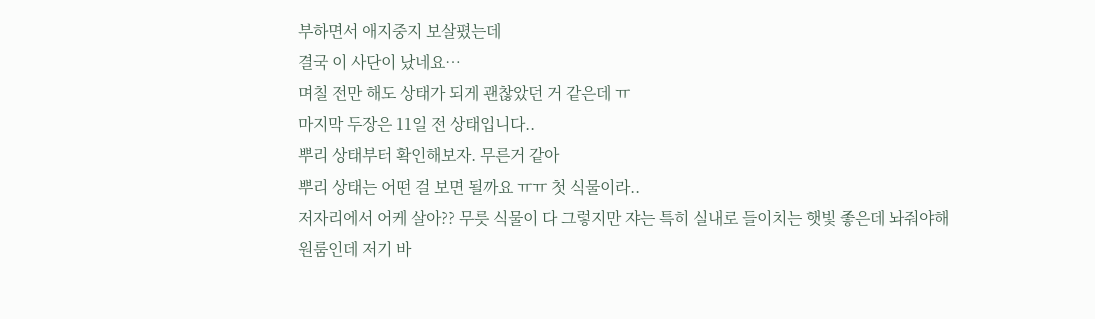부하면서 애지중지 보살폈는데
결국 이 사단이 났네요…
며칠 전만 해도 상태가 되게 괜찮았던 거 같은데 ㅠ
마지막 두장은 11일 전 상태입니다..
뿌리 상태부터 확인해보자. 무른거 같아
뿌리 상태는 어떤 걸 보면 될까요 ㅠㅠ 첫 식물이라..
저자리에서 어케 살아?? 무릇 식물이 다 그렇지만 쟈는 특히 실내로 들이치는 햇빛 좋은데 놔줘야해
원룸인데 저기 바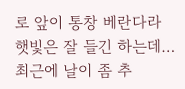로 앞이 통창 베란다라 햇빛은 잘 들긴 하는데… 최근에 날이 좀 추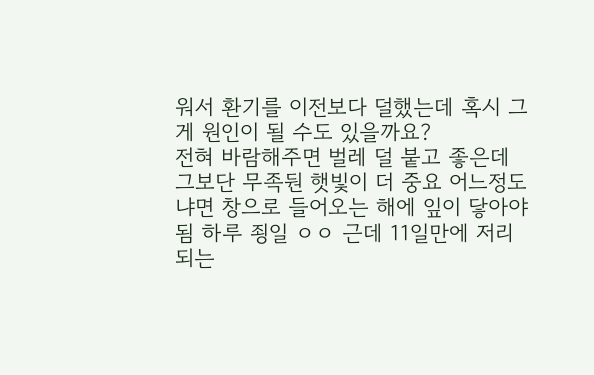워서 환기를 이전보다 덜했는데 혹시 그게 원인이 될 수도 있을까요?
전혀 바람해주면 벌레 덜 붙고 좋은데 그보단 무족둰 햇빛이 더 중요 어느정도냐면 창으로 들어오는 해에 잎이 닿아야됨 하루 죙일 ㅇㅇ 근데 11일만에 저리 되는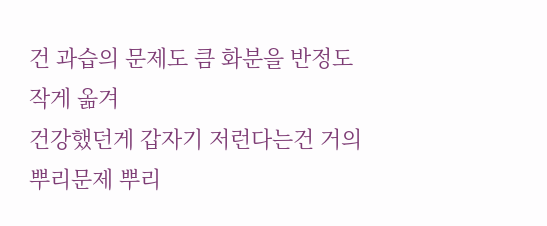건 과습의 문제도 큼 화분을 반정도 작게 옮겨
건강했던게 갑자기 저런다는건 거의 뿌리문제 뿌리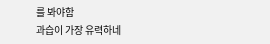를 봐야함
과습이 가장 유력하네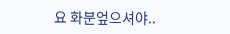요 화분엎으셔야..